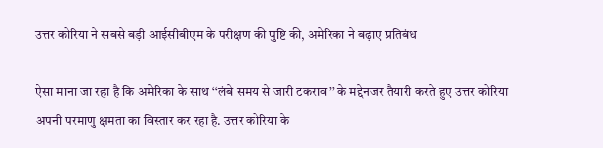उत्तर कोरिया ने सबसे बड़ी आईसीबीएम के परीक्षण की पुष्टि की, अमेरिका ने बढ़ाए प्रतिबंध

ऐसा माना जा रहा है कि अमेरिका के साथ ‘‘लंबे समय से जारी टकराव’’ के मद्देनजर तैयारी करते हुए उत्तर कोरिया अपनी परमाणु क्षमता का विस्तार कर रहा है. उत्तर कोरिया के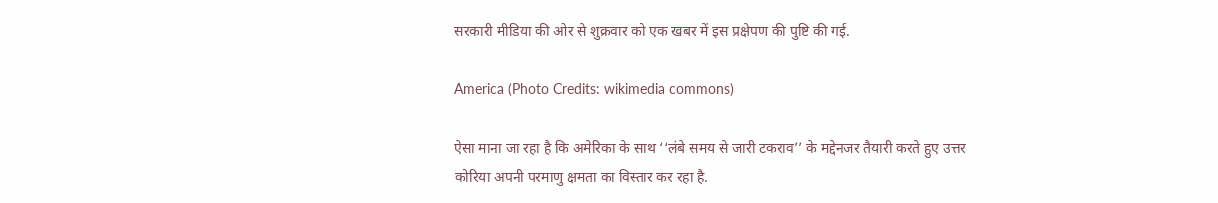सरकारी मीडिया की ओर से शुक्रवार को एक खबर में इस प्रक्षेपण की पुष्टि की गई.

America (Photo Credits: wikimedia commons)

ऐसा माना जा रहा है कि अमेरिका के साथ ‘‘लंबे समय से जारी टकराव’’ के मद्देनजर तैयारी करते हुए उत्तर कोरिया अपनी परमाणु क्षमता का विस्तार कर रहा है.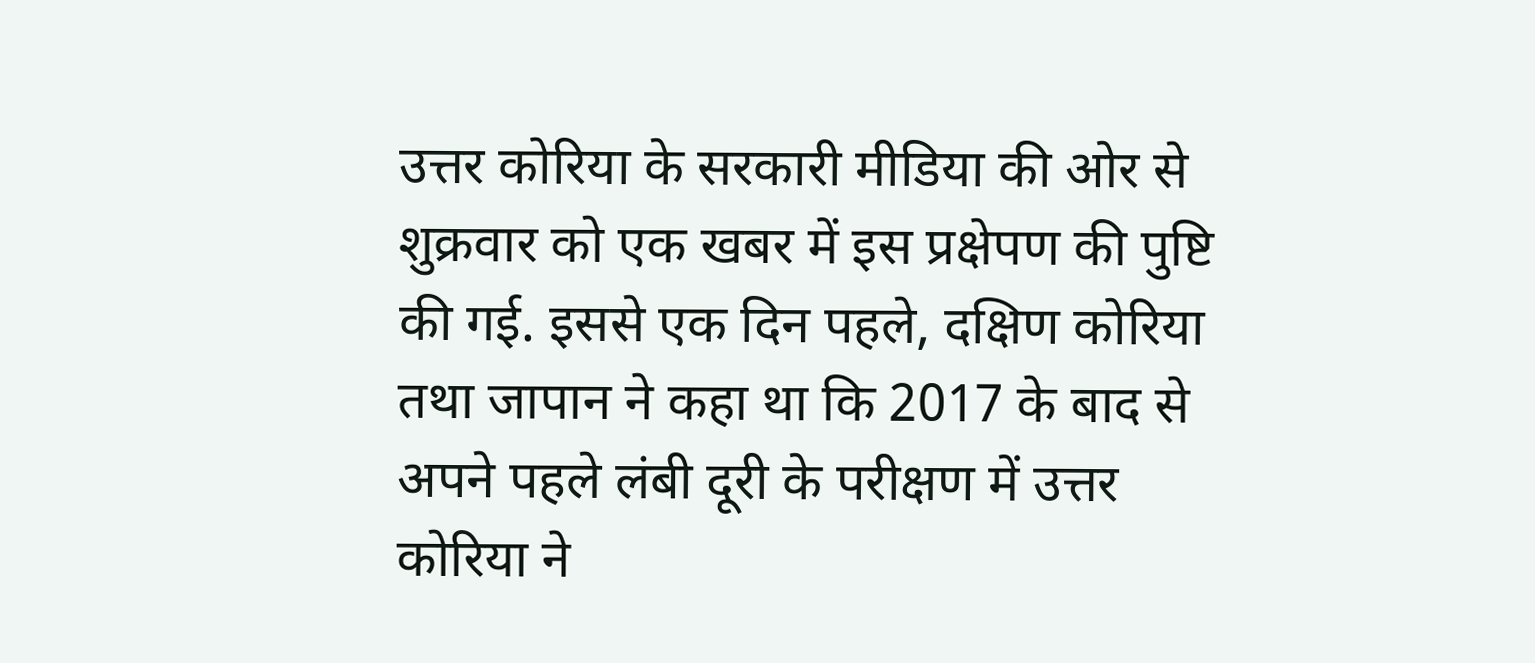उत्तर कोरिया के सरकारी मीडिया की ओर से शुक्रवार को एक खबर में इस प्रक्षेपण की पुष्टि की गई. इससे एक दिन पहले, दक्षिण कोरिया तथा जापान ने कहा था कि 2017 के बाद से अपने पहले लंबी दूरी के परीक्षण में उत्तर कोरिया ने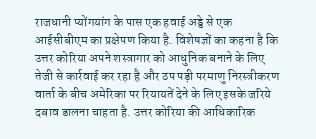राजधानी प्योंगयांग के पास एक हवाई अड्डे से एक आईसीबीएम का प्रक्षेपण किया है. विशेषज्ञों का कहना है कि उत्तर कोरिया अपने शस्त्रागार को आधुनिक बनाने के लिए तेजी से कार्रवाई कर रहा है और ठप पड़ी परमाणु निरस्त्रीकरण वार्ता के बीच अमेरिका पर रियायतें देने के लिए इसके जरिये दबाव डालना चाहता है. उत्तर कोरिया की आधिकारिक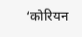‘कोरियन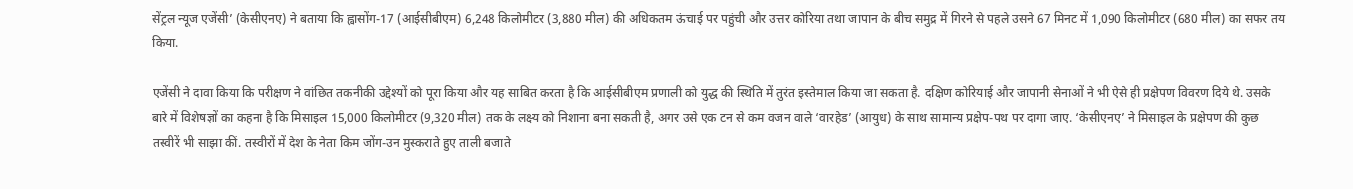सेंट्रल न्यूज एजेंसी’ (केसीएनए) ने बताया कि ह्वासोंग-17 (आईसीबीएम) 6,248 किलोमीटर (3,880 मील) की अधिकतम ऊंचाई पर पहुंची और उत्तर कोरिया तथा जापान के बीच समुद्र में गिरने से पहले उसने 67 मिनट में 1,090 किलोमीटर (680 मील) का सफर तय किया.

एजेंसी ने दावा किया कि परीक्षण ने वांछित तकनीकी उद्देश्यों को पूरा किया और यह साबित करता है कि आईसीबीएम प्रणाली को युद्ध की स्थिति में तुरंत इस्तेमाल किया जा सकता है. दक्षिण कोरियाई और जापानी सेनाओं ने भी ऐसे ही प्रक्षेपण विवरण दिये थे. उसके बारे में विशेषज्ञों का कहना है कि मिसाइल 15,000 किलोमीटर (9,320 मील) तक के लक्ष्य को निशाना बना सकती है, अगर उसे एक टन से कम वजन वाले ‘वारहेड’ (आयुध) के साथ सामान्य प्रक्षेप-पथ पर दागा जाए. ‘केसीएनए’ ने मिसाइल के प्रक्षेपण की कुछ तस्वीरें भी साझा कीं. तस्वीरों में देश के नेता किम जोंग-उन मुस्कराते हुए ताली बजाते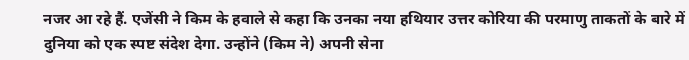नजर आ रहे हैं. एजेंसी ने किम के हवाले से कहा कि उनका नया हथियार उत्तर कोरिया की परमाणु ताकतों के बारे में दुनिया को एक स्पष्ट संदेश देगा. उन्होंने (किम ने) अपनी सेना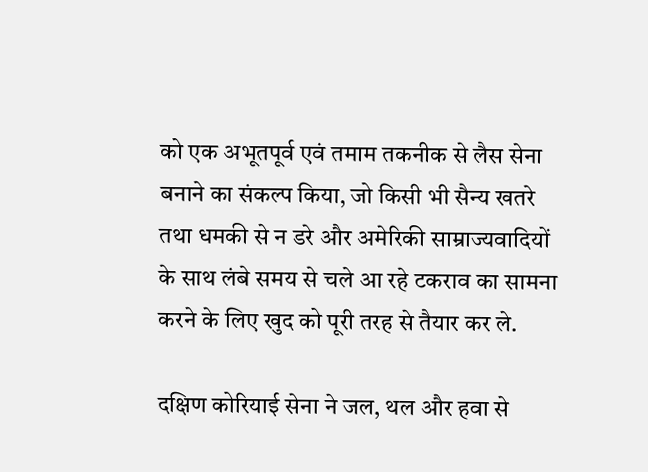को एक अभूतपूर्व एवं तमाम तकनीक से लैस सेना बनाने का संकल्प किया, जो किसी भी सैन्य खतरे तथा धमकी से न डरे और अमेरिकी साम्राज्यवादियों के साथ लंबे समय से चले आ रहे टकराव का सामना करने के लिए खुद को पूरी तरह से तैयार कर ले.

दक्षिण कोरियाई सेना ने जल, थल और हवा से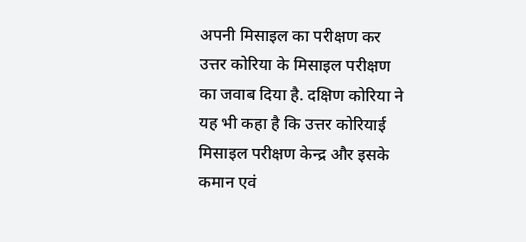अपनी मिसाइल का परीक्षण कर उत्तर कोरिया के मिसाइल परीक्षण का जवाब दिया है. दक्षिण कोरिया ने यह भी कहा है कि उत्तर कोरियाई मिसाइल परीक्षण केन्द्र और इसके कमान एवं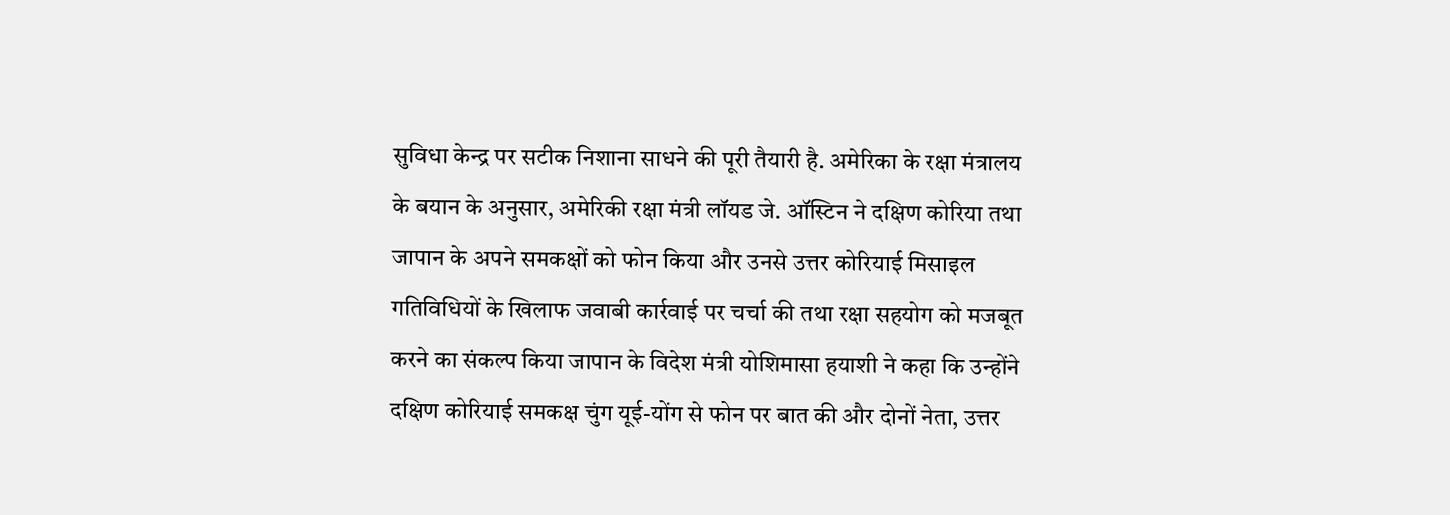सुविधा केन्द्र पर सटीक निशाना साधने की पूरी तैयारी है. अमेरिका के रक्षा मंत्रालय के बयान के अनुसार, अमेरिकी रक्षा मंत्री लॉयड जे. ऑस्टिन ने दक्षिण कोरिया तथा जापान के अपने समकक्षों को फोन किया और उनसे उत्तर कोरियाई मिसाइल गतिविधियों के खिलाफ जवाबी कार्रवाई पर चर्चा की तथा रक्षा सहयोग को मजबूत करने का संकल्प किया जापान के विदेश मंत्री योशिमासा हयाशी ने कहा कि उन्होंने दक्षिण कोरियाई समकक्ष चुंग यूई-योंग से फोन पर बात की और दोनों नेता, उत्तर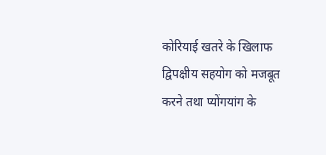कोरियाई खतरे के खिलाफ द्विपक्षीय सहयोग को मजबूत करने तथा प्योंगयांग के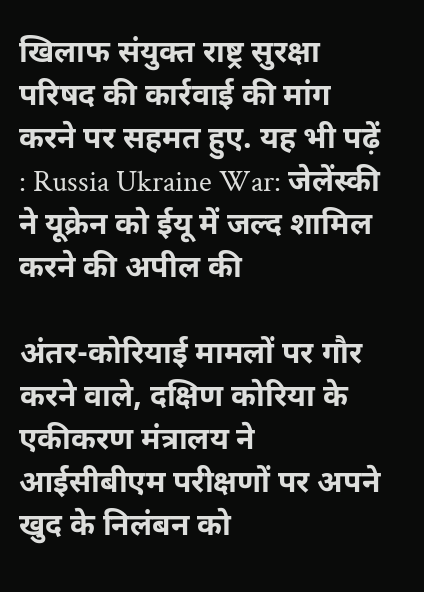खिलाफ संयुक्त राष्ट्र सुरक्षा परिषद की कार्रवाई की मांग करने पर सहमत हुए. यह भी पढ़ें : Russia Ukraine War: जेलेंस्की ने यूक्रेन को ईयू में जल्द शामिल करने की अपील की

अंतर-कोरियाई मामलों पर गौर करने वाले, दक्षिण कोरिया के एकीकरण मंत्रालय ने आईसीबीएम परीक्षणों पर अपने खुद के निलंबन को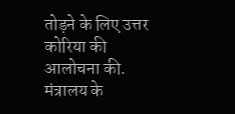तोड़ने के लिए उत्तर कोरिया की आलोचना की. मंत्रालय के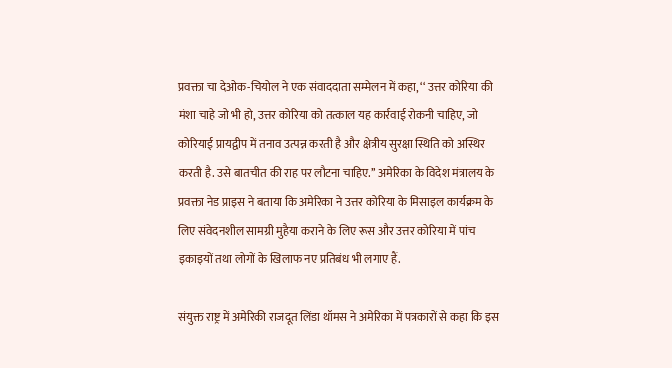प्रवक्ता चा देओक-चियोल ने एक संवाददाता सम्मेलन में कहा, ‘‘ उत्तर कोरिया की मंशा चाहे जो भी हो, उत्तर कोरिया को तत्काल यह कार्रवाई रोकनी चाहिए, जो कोरियाई प्रायद्वीप में तनाव उत्पन्न करती है और क्षेत्रीय सुरक्षा स्थिति को अस्थिर करती है. उसे बातचीत की राह पर लौटना चाहिए.’’ अमेरिका के विदेश मंत्रालय के प्रवक्ता नेड प्राइस ने बताया कि अमेरिका ने उत्तर कोरिया के मिसाइल कार्यक्रम के लिए संवेदनशील सामग्री मुहैया कराने के लिए रूस और उत्तर कोरिया में पांच इकाइयों तथा लोगों के खिलाफ नए प्रतिबंध भी लगाए हैं.

संयुक्त राष्ट्र में अमेरिकी राजदूत लिंडा थॉमस ने अमेरिका में पत्रकारों से कहा कि इस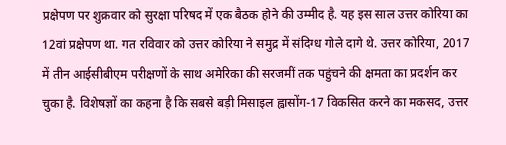प्रक्षेपण पर शुक्रवार को सुरक्षा परिषद में एक बैठक होने की उम्मीद है. यह इस साल उत्तर कोरिया का 12वां प्रक्षेपण था. गत रविवार को उत्तर कोरिया ने समुद्र में संदिग्ध गोले दागे थे. उत्तर कोरिया, 2017 में तीन आईसीबीएम परीक्षणों के साथ अमेरिका की सरजमीं तक पहुंचने की क्षमता का प्रदर्शन कर चुका है. विशेषज्ञों का कहना है कि सबसे बड़ी मिसाइल ह्वासोंग-17 विकसित करने का मकसद, उत्तर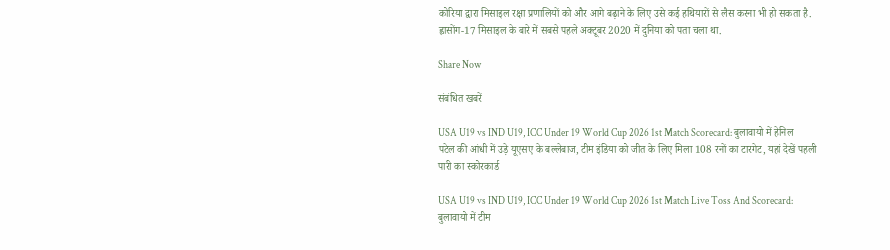कोरिया द्वारा मिसाइल रक्षा प्रणालियों को और आगे बढ़ाने के लिए उसे कई हथियारों से लैस करना भी हो सकता है. ह्वासोंग-17 मिसाइल के बारे में सबसे पहले अक्टूबर 2020 में दुनिया को पता चला था.

Share Now

संबंधित खबरें

USA U19 vs IND U19, ICC Under 19 World Cup 2026 1st Match Scorecard: बुलावायो में हेनिल पटेल की आंधी में उड़े यूएसए के बल्लेबाज, टीम इंडिया को जीत के लिए मिला 108 रनों का टारगेट, यहां देखें पहली पारी का स्कोरकार्ड

USA U19 vs IND U19, ICC Under 19 World Cup 2026 1st Match Live Toss And Scorecard: बुलावायो में टीम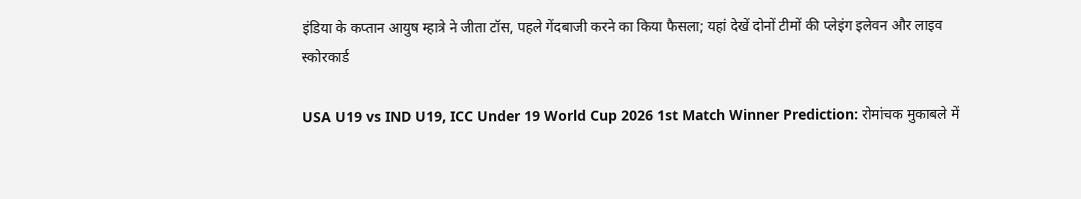इंडिया के कप्तान आयुष म्हात्रे ने जीता टॉस, पहले गेंदबाजी करने का किया फैसला; यहां देखें दोनों टीमों की प्लेइंग इलेवन और लाइव स्कोरकार्ड

USA U19 vs IND U19, ICC Under 19 World Cup 2026 1st Match Winner Prediction: रोमांचक मुकाबले में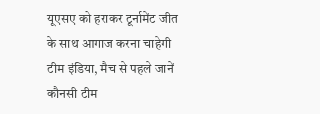यूएसए को हराकर टूर्नामेंट जीत के साथ आगाज करना चाहेगी टीम इंडिया, मैच से पहले जानें कौनसी टीम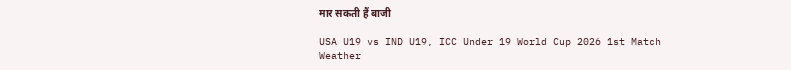मार सकती हैं बाजी

USA U19 vs IND U19, ICC Under 19 World Cup 2026 1st Match Weather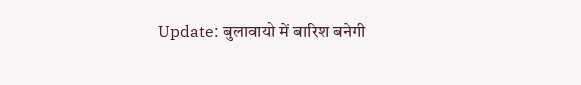Update: बुलावायो में बारिश बनेगी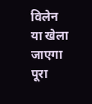विलेन या खेला जाएगा पूरा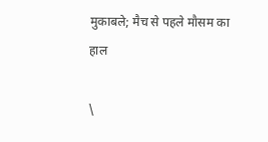मुकाबले; मैच से पहले मौसम का हाल

\